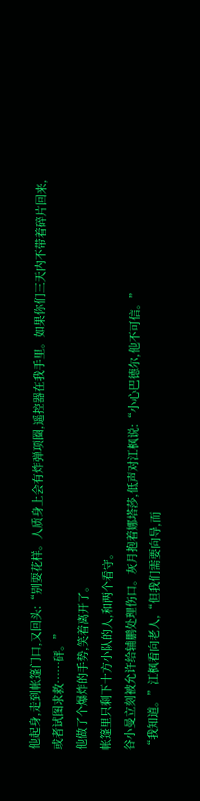他起身,走到帐篷门口,又回头:“别耍花样。人质身上会有炸弹项圈,遥控器在我手里。如果你们三天内不带着碎片回来,或者试图求救……砰。”
他做了个爆炸的手势,笑着离开了。
帐篷里只剩下十方小队的人,和两个看守。
谷小曼立刻被允许给辅鹏处理伤口。灰月抱着娜塔莎,低声对江枫说:“小心巴德尔,他不可信。”
“我知道。”江枫看向老人,“但我们需要向导,而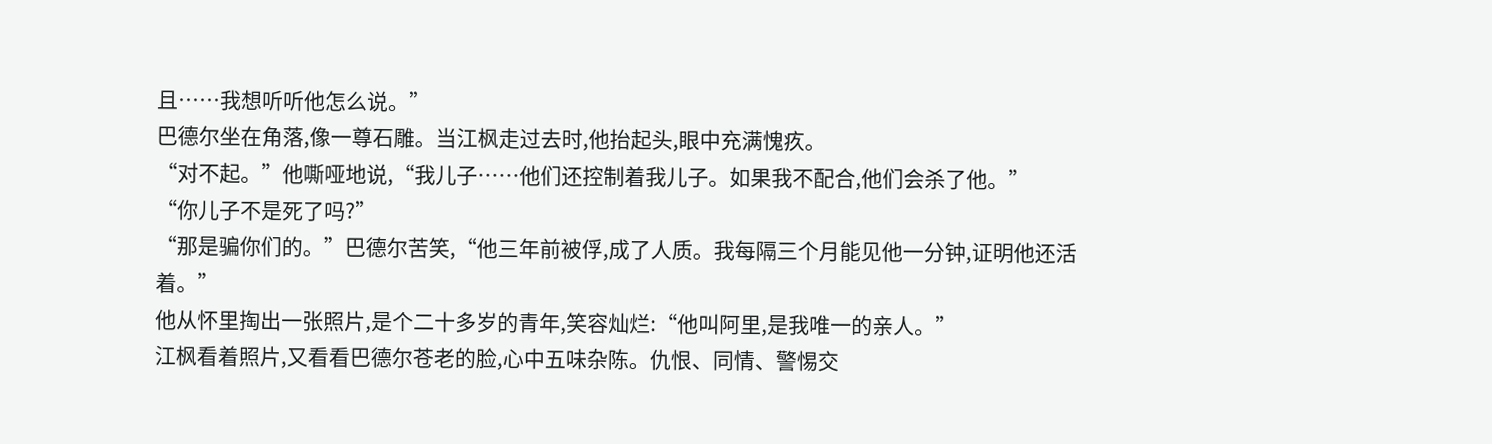且……我想听听他怎么说。”
巴德尔坐在角落,像一尊石雕。当江枫走过去时,他抬起头,眼中充满愧疚。
“对不起。”他嘶哑地说,“我儿子……他们还控制着我儿子。如果我不配合,他们会杀了他。”
“你儿子不是死了吗?”
“那是骗你们的。”巴德尔苦笑,“他三年前被俘,成了人质。我每隔三个月能见他一分钟,证明他还活着。”
他从怀里掏出一张照片,是个二十多岁的青年,笑容灿烂:“他叫阿里,是我唯一的亲人。”
江枫看着照片,又看看巴德尔苍老的脸,心中五味杂陈。仇恨、同情、警惕交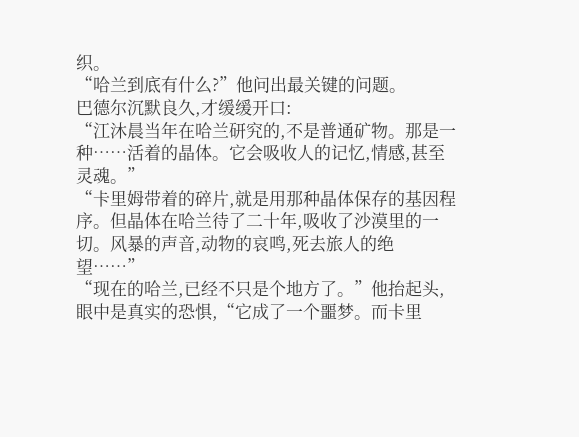织。
“哈兰到底有什么?”他问出最关键的问题。
巴德尔沉默良久,才缓缓开口:
“江沐晨当年在哈兰研究的,不是普通矿物。那是一种……活着的晶体。它会吸收人的记忆,情感,甚至灵魂。”
“卡里姆带着的碎片,就是用那种晶体保存的基因程序。但晶体在哈兰待了二十年,吸收了沙漠里的一切。风暴的声音,动物的哀鸣,死去旅人的绝望……”
“现在的哈兰,已经不只是个地方了。”他抬起头,眼中是真实的恐惧,“它成了一个噩梦。而卡里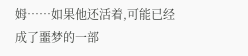姆……如果他还活着,可能已经成了噩梦的一部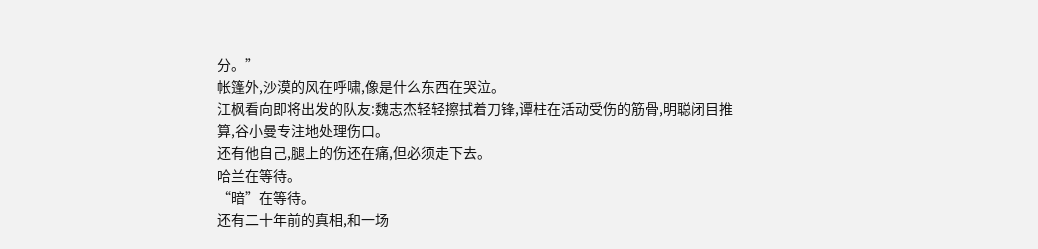分。”
帐篷外,沙漠的风在呼啸,像是什么东西在哭泣。
江枫看向即将出发的队友:魏志杰轻轻擦拭着刀锋,谭柱在活动受伤的筋骨,明聪闭目推算,谷小曼专注地处理伤口。
还有他自己,腿上的伤还在痛,但必须走下去。
哈兰在等待。
“暗”在等待。
还有二十年前的真相,和一场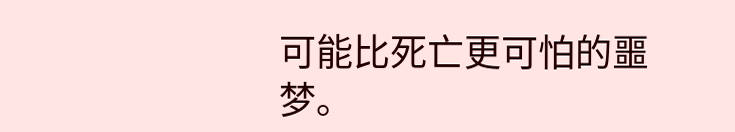可能比死亡更可怕的噩梦。